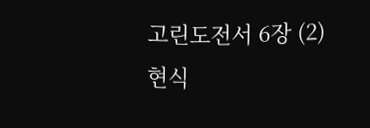고린도전서 6장 (2)
현식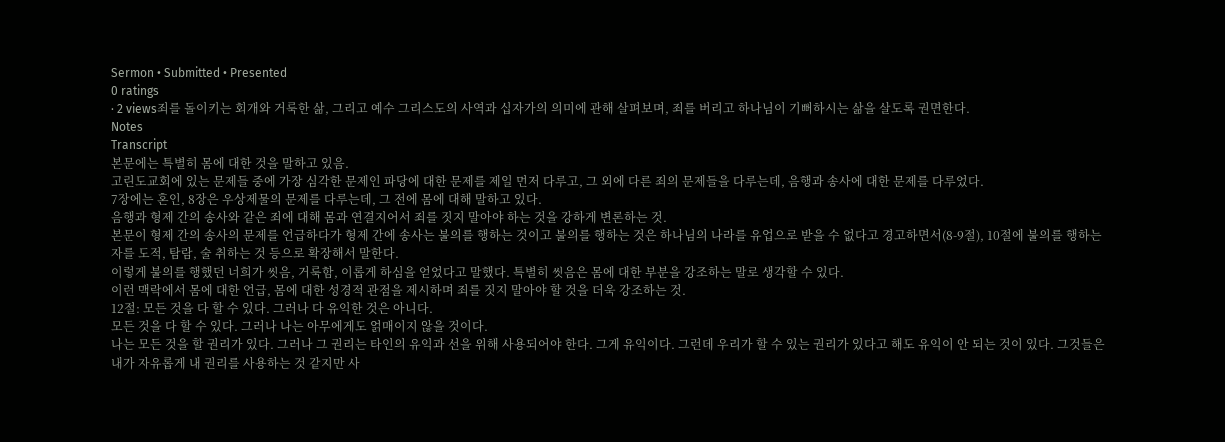Sermon • Submitted • Presented
0 ratings
· 2 views죄를 돌이키는 회개와 거룩한 삶, 그리고 예수 그리스도의 사역과 십자가의 의미에 관해 살펴보며, 죄를 버리고 하나님이 기뻐하시는 삶을 살도록 권면한다.
Notes
Transcript
본문에는 특별히 몸에 대한 것을 말하고 있음.
고린도교회에 있는 문제들 중에 가장 심각한 문제인 파당에 대한 문제를 제일 먼저 다루고, 그 외에 다른 죄의 문제들을 다루는데, 음행과 송사에 대한 문제를 다루었다.
7장에는 혼인, 8장은 우상제물의 문제를 다루는데, 그 전에 몸에 대해 말하고 있다.
음행과 형제 간의 송사와 같은 죄에 대해 몸과 연결지어서 죄를 짓지 말아야 하는 것을 강하게 변론하는 것.
본문이 형제 간의 송사의 문제를 언급하다가 형제 간에 송사는 불의를 행하는 것이고 불의를 행하는 것은 하나님의 나라를 유업으로 받을 수 없다고 경고하면서(8-9절), 10절에 불의를 행하는 자를 도적, 탐람, 술 취하는 것 등으로 확장해서 말한다.
이렇게 불의를 행했던 너희가 씻음, 거룩함, 이롭게 하심을 얻었다고 말했다. 특별히 씻음은 몸에 대한 부분을 강조하는 말로 생각할 수 있다.
이런 맥락에서 몸에 대한 언급, 몸에 대한 성경적 관점을 제시하며 죄를 짓지 말아야 할 것을 더욱 강조하는 것.
12절: 모든 것을 다 할 수 있다. 그러나 다 유익한 것은 아니다.
모든 것을 다 할 수 있다. 그러나 나는 아무에게도 얽매이지 않을 것이다.
나는 모든 것을 할 권리가 있다. 그러나 그 권리는 타인의 유익과 선을 위해 사용되어야 한다. 그게 유익이다. 그런데 우리가 할 수 있는 권리가 있다고 해도 유익이 안 되는 것이 있다. 그것들은 내가 자유롭게 내 권리를 사용하는 것 같지만 사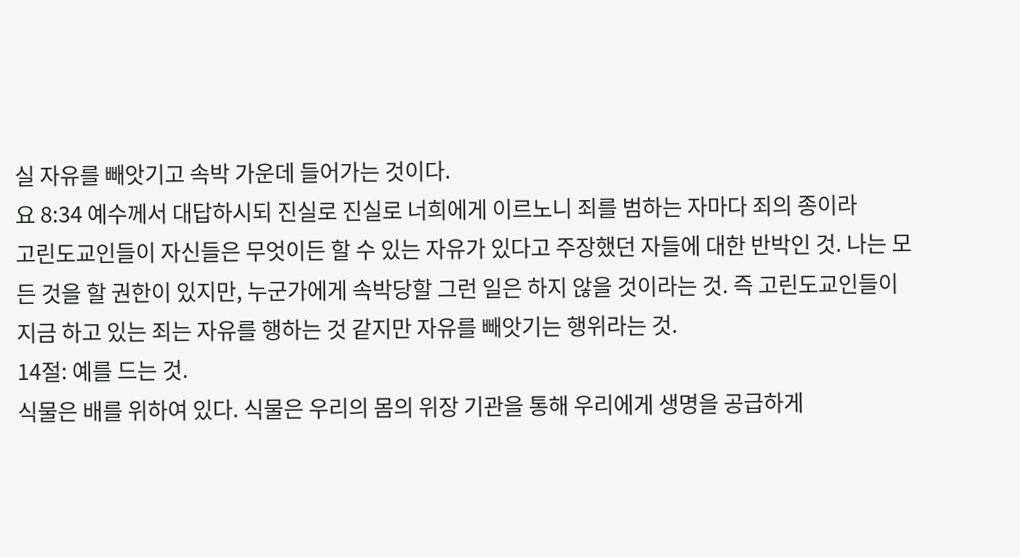실 자유를 빼앗기고 속박 가운데 들어가는 것이다.
요 8:34 예수께서 대답하시되 진실로 진실로 너희에게 이르노니 죄를 범하는 자마다 죄의 종이라
고린도교인들이 자신들은 무엇이든 할 수 있는 자유가 있다고 주장했던 자들에 대한 반박인 것. 나는 모든 것을 할 권한이 있지만, 누군가에게 속박당할 그런 일은 하지 않을 것이라는 것. 즉 고린도교인들이 지금 하고 있는 죄는 자유를 행하는 것 같지만 자유를 빼앗기는 행위라는 것.
14절: 예를 드는 것.
식물은 배를 위하여 있다. 식물은 우리의 몸의 위장 기관을 통해 우리에게 생명을 공급하게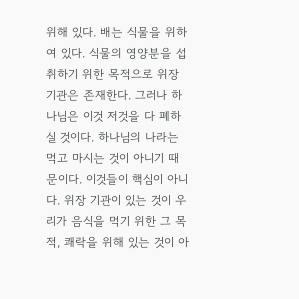위해 있다. 배는 식물을 위하여 있다. 식물의 영양분을 섭취하기 위한 목적으로 위장 기관은 존재한다. 그러나 하나님은 이것 저것을 다 폐하실 것이다. 하나님의 나라는 먹고 마시는 것이 아니기 때문이다. 이것들이 핵심이 아니다. 위장 기관이 있는 것이 우리가 음식을 먹기 위한 그 목적, 쾌락을 위해 있는 것이 아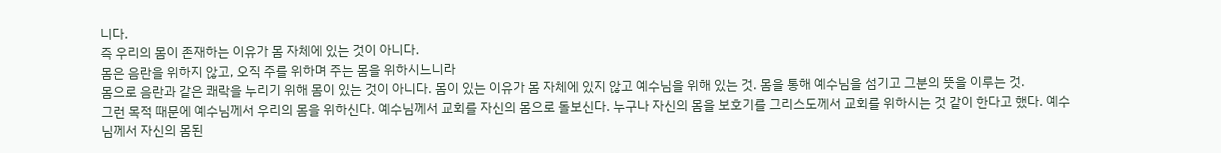니다.
즉 우리의 몸이 존재하는 이유가 몸 자체에 있는 것이 아니다.
몸은 음란을 위하지 않고, 오직 주를 위하며 주는 몸을 위하시느니라
몸으로 음란과 같은 쾌락을 누리기 위해 몸이 있는 것이 아니다. 몸이 있는 이유가 몸 자체에 있지 않고 예수님을 위해 있는 것. 몸을 통해 예수님을 섬기고 그분의 뜻을 이루는 것.
그런 목적 때문에 예수님께서 우리의 몸을 위하신다. 예수님께서 교회를 자신의 몸으로 돌보신다. 누구나 자신의 몸을 보호기를 그리스도께서 교회를 위하시는 것 같이 한다고 했다. 예수님께서 자신의 몸된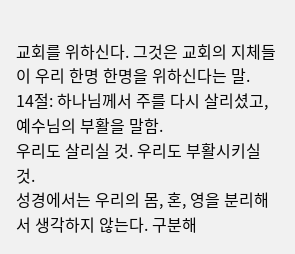교회를 위하신다. 그것은 교회의 지체들이 우리 한명 한명을 위하신다는 말.
14절: 하나님께서 주를 다시 살리셨고, 예수님의 부활을 말함.
우리도 살리실 것. 우리도 부활시키실 것.
성경에서는 우리의 몸, 혼, 영을 분리해서 생각하지 않는다. 구분해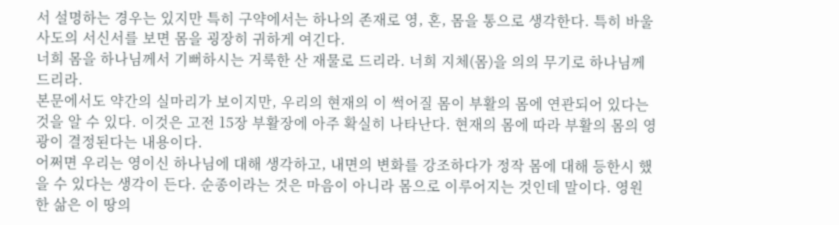서 설명하는 경우는 있지만 특히 구약에서는 하나의 존재로 영, 혼, 몸을 통으로 생각한다. 특히 바울사도의 서신서를 보면 몸을 굉장히 귀하게 여긴다.
너희 몸을 하나님께서 기뻐하시는 거룩한 산 재물로 드리라. 너희 지체(몸)을 의의 무기로 하나님께 드리라.
본문에서도 약간의 실마리가 보이지만, 우리의 현재의 이 썩어질 몸이 부활의 몸에 연관되어 있다는 것을 알 수 있다. 이것은 고전 15장 부활장에 아주 확실히 나타난다. 현재의 몸에 따라 부활의 몸의 영광이 결정된다는 내용이다.
어쩌면 우리는 영이신 하나님에 대해 생각하고, 내면의 변화를 강조하다가 정작 몸에 대해 등한시 했을 수 있다는 생각이 든다. 순종이라는 것은 마음이 아니라 몸으로 이루어지는 것인데 말이다. 영원한 삶은 이 땅의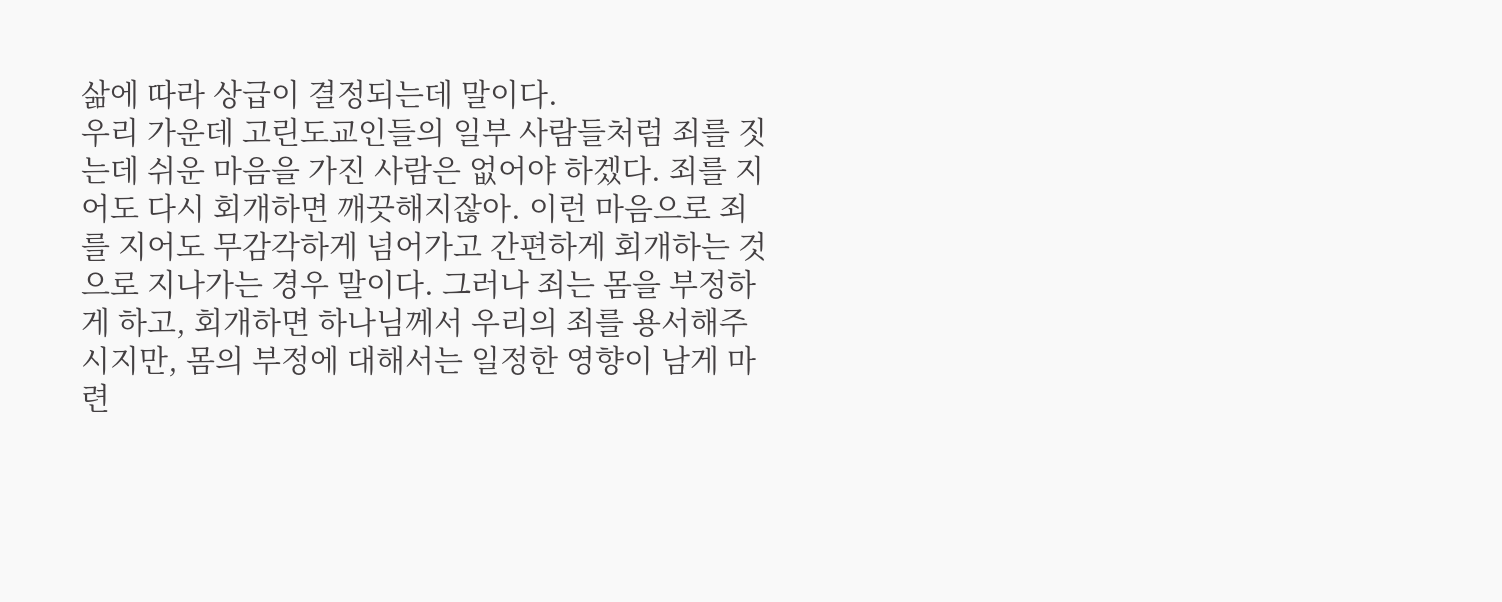삶에 따라 상급이 결정되는데 말이다.
우리 가운데 고린도교인들의 일부 사람들처럼 죄를 짓는데 쉬운 마음을 가진 사람은 없어야 하겠다. 죄를 지어도 다시 회개하면 깨끗해지잖아. 이런 마음으로 죄를 지어도 무감각하게 넘어가고 간편하게 회개하는 것으로 지나가는 경우 말이다. 그러나 죄는 몸을 부정하게 하고, 회개하면 하나님께서 우리의 죄를 용서해주시지만, 몸의 부정에 대해서는 일정한 영향이 남게 마련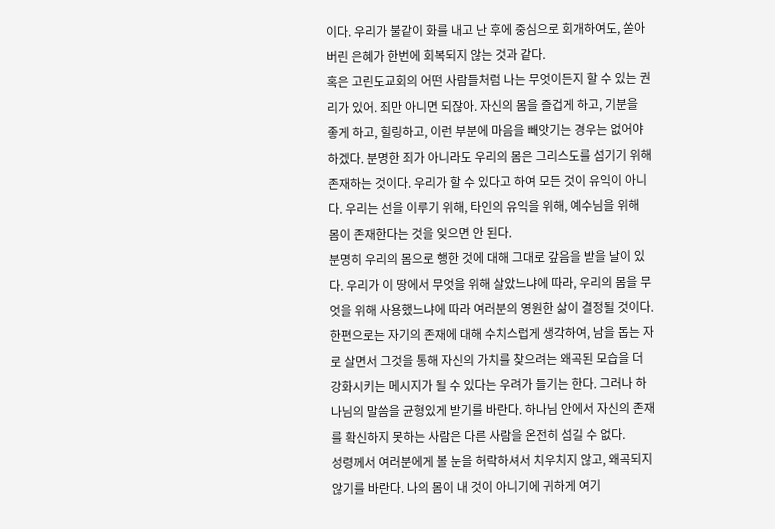이다. 우리가 불같이 화를 내고 난 후에 중심으로 회개하여도, 쏟아버린 은혜가 한번에 회복되지 않는 것과 같다.
혹은 고린도교회의 어떤 사람들처럼 나는 무엇이든지 할 수 있는 권리가 있어. 죄만 아니면 되잖아. 자신의 몸을 즐겁게 하고, 기분을 좋게 하고, 힐링하고, 이런 부분에 마음을 빼앗기는 경우는 없어야 하겠다. 분명한 죄가 아니라도 우리의 몸은 그리스도를 섬기기 위해 존재하는 것이다. 우리가 할 수 있다고 하여 모든 것이 유익이 아니다. 우리는 선을 이루기 위해, 타인의 유익을 위해, 예수님을 위해 몸이 존재한다는 것을 잊으면 안 된다.
분명히 우리의 몸으로 행한 것에 대해 그대로 갚음을 받을 날이 있다. 우리가 이 땅에서 무엇을 위해 살았느냐에 따라, 우리의 몸을 무엇을 위해 사용했느냐에 따라 여러분의 영원한 삶이 결정될 것이다.
한편으로는 자기의 존재에 대해 수치스럽게 생각하여, 남을 돕는 자로 살면서 그것을 통해 자신의 가치를 찾으려는 왜곡된 모습을 더 강화시키는 메시지가 될 수 있다는 우려가 들기는 한다. 그러나 하나님의 말씀을 균형있게 받기를 바란다. 하나님 안에서 자신의 존재를 확신하지 못하는 사람은 다른 사람을 온전히 섬길 수 없다.
성령께서 여러분에게 볼 눈을 허락하셔서 치우치지 않고, 왜곡되지 않기를 바란다. 나의 몸이 내 것이 아니기에 귀하게 여기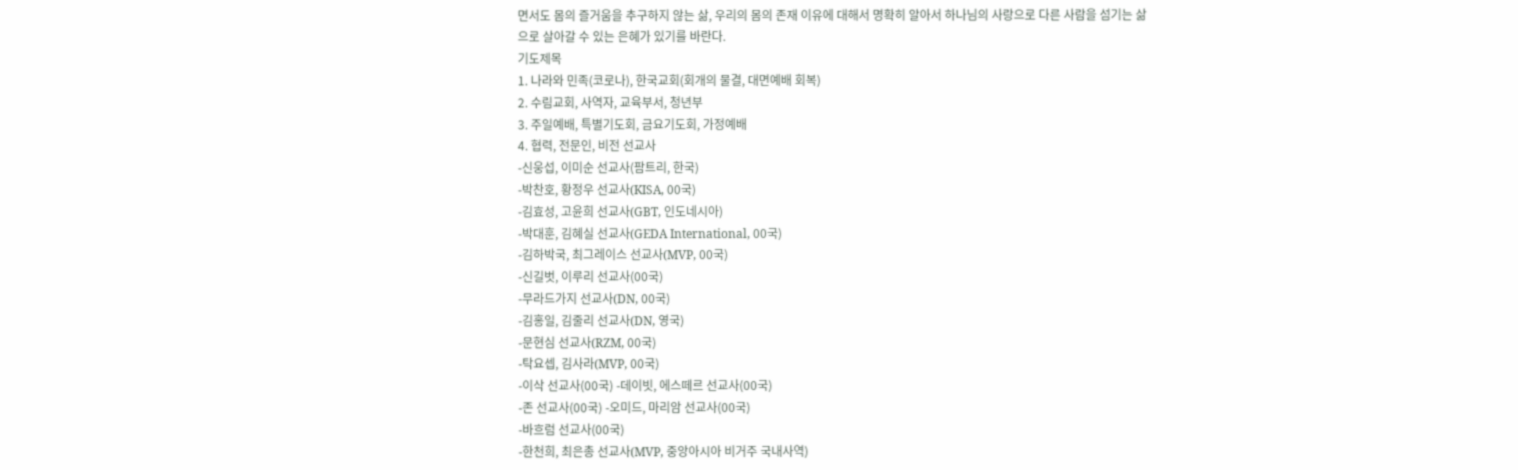면서도 몸의 즐거움을 추구하지 않는 삶, 우리의 몸의 존재 이유에 대해서 명확히 알아서 하나님의 사랑으로 다른 사람을 섬기는 삶으로 살아갈 수 있는 은혜가 있기를 바란다.
기도제목
1. 나라와 민족(코로나), 한국교회(회개의 물결, 대면예배 회복)
2. 수림교회, 사역자, 교육부서, 청년부
3. 주일예배, 특별기도회, 금요기도회, 가정예배
4. 협력, 전문인, 비전 선교사
-신웅섭, 이미순 선교사(팜트리, 한국)
-박찬호, 황정우 선교사(KISA, 00국)
-김효성, 고윤희 선교사(GBT, 인도네시아)
-박대훈, 김혜실 선교사(GEDA International, 00국)
-김하박국, 최그레이스 선교사(MVP, 00국)
-신길벗, 이루리 선교사(00국)
-무라드가지 선교사(DN, 00국)
-김홍일, 김줄리 선교사(DN, 영국)
-문현심 선교사(RZM, 00국)
-탁요셉, 김사라(MVP, 00국)
-이삭 선교사(00국) -데이빗, 에스떼르 선교사(00국)
-존 선교사(00국) -오미드, 마리암 선교사(00국)
-바흐럼 선교사(00국)
-한천희, 최은총 선교사(MVP, 중앙아시아 비거주 국내사역)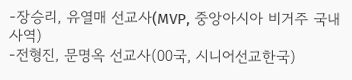-장승리, 유열매 선교사(MVP, 중앙아시아 비거주 국내사역)
-전형진, 문명옥 선교사(00국, 시니어선교한국)